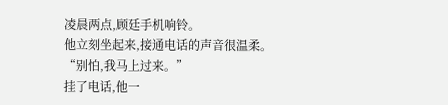凌晨两点,顾廷手机响铃。
他立刻坐起来,接通电话的声音很温柔。
“别怕,我马上过来。”
挂了电话,他一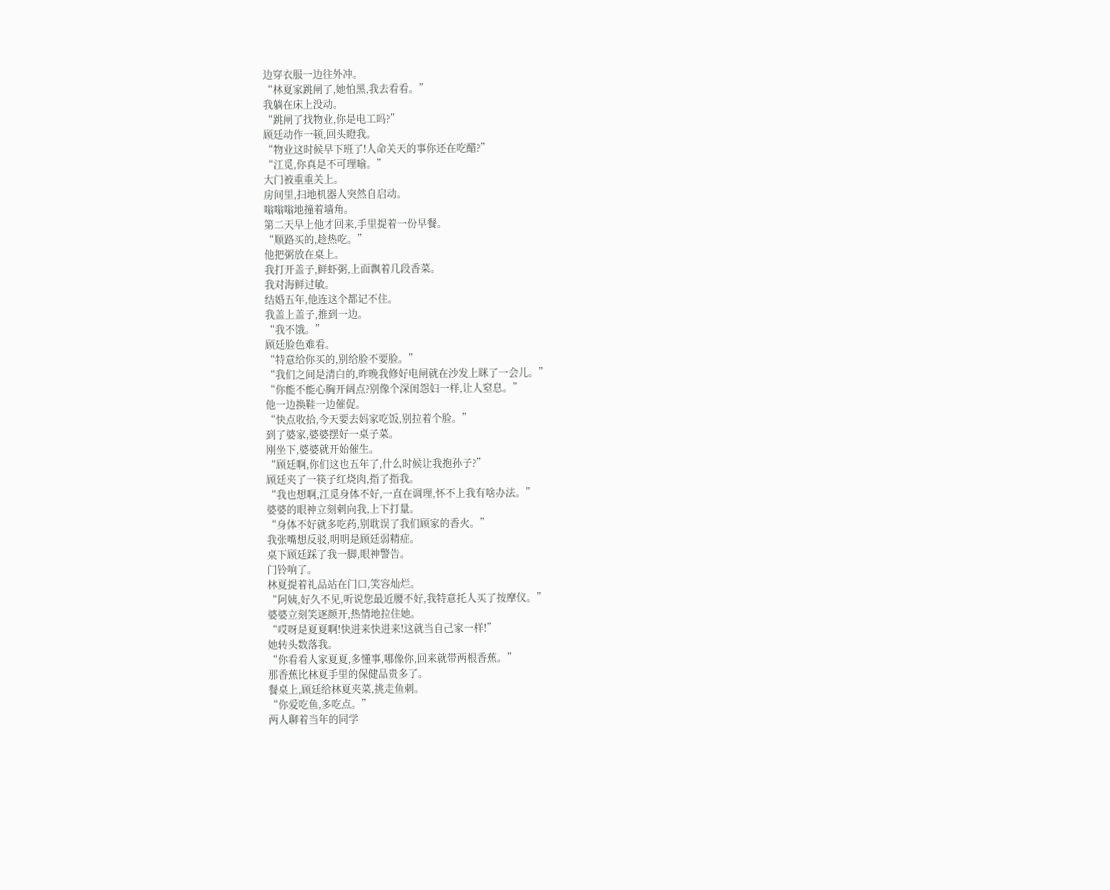边穿衣服一边往外冲。
“林夏家跳闸了,她怕黑,我去看看。”
我躺在床上没动。
“跳闸了找物业,你是电工吗?”
顾廷动作一顿,回头瞪我。
“物业这时候早下班了!人命关天的事你还在吃醋?”
“江觅,你真是不可理喻。”
大门被重重关上。
房间里,扫地机器人突然自启动。
嗡嗡嗡地撞着墙角。
第二天早上他才回来,手里提着一份早餐。
“顺路买的,趁热吃。”
他把粥放在桌上。
我打开盖子,鲜虾粥,上面飘着几段香菜。
我对海鲜过敏。
结婚五年,他连这个都记不住。
我盖上盖子,推到一边。
“我不饿。”
顾廷脸色难看。
“特意给你买的,别给脸不要脸。”
“我们之间是清白的,昨晚我修好电闸就在沙发上眯了一会儿。”
“你能不能心胸开阔点?别像个深闺怨妇一样,让人窒息。”
他一边换鞋一边催促。
“快点收拾,今天要去妈家吃饭,别拉着个脸。”
到了婆家,婆婆摆好一桌子菜。
刚坐下,婆婆就开始催生。
“顾廷啊,你们这也五年了,什么时候让我抱孙子?”
顾廷夹了一筷子红烧肉,指了指我。
“我也想啊,江觅身体不好,一直在调理,怀不上我有啥办法。”
婆婆的眼神立刻刺向我,上下打量。
“身体不好就多吃药,别耽误了我们顾家的香火。”
我张嘴想反驳,明明是顾廷弱精症。
桌下顾廷踩了我一脚,眼神警告。
门铃响了。
林夏提着礼品站在门口,笑容灿烂。
“阿姨,好久不见,听说您最近腰不好,我特意托人买了按摩仪。”
婆婆立刻笑逐颜开,热情地拉住她。
“哎呀是夏夏啊!快进来快进来!这就当自己家一样!”
她转头数落我。
“你看看人家夏夏,多懂事,哪像你,回来就带两根香蕉。”
那香蕉比林夏手里的保健品贵多了。
餐桌上,顾廷给林夏夹菜,挑走鱼刺。
“你爱吃鱼,多吃点。”
两人聊着当年的同学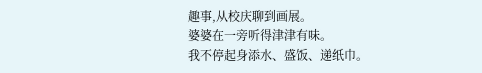趣事,从校庆聊到画展。
婆婆在一旁听得津津有味。
我不停起身添水、盛饭、递纸巾。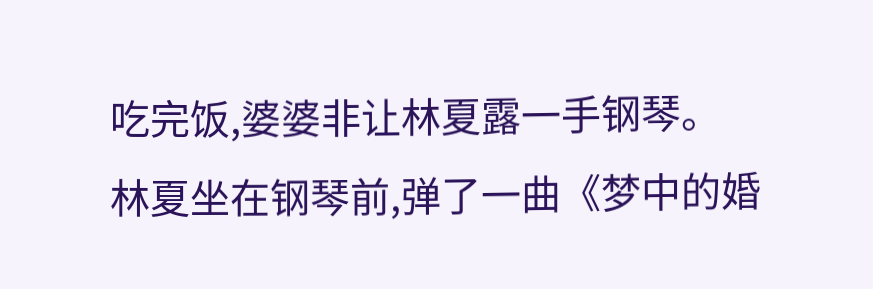吃完饭,婆婆非让林夏露一手钢琴。
林夏坐在钢琴前,弹了一曲《梦中的婚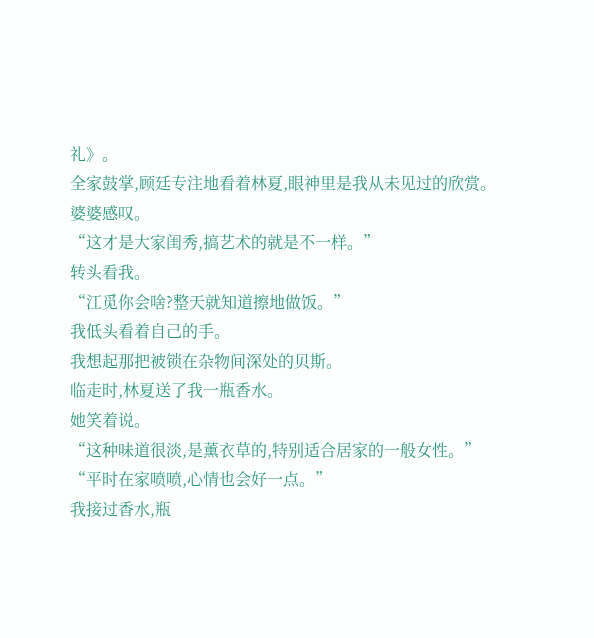礼》。
全家鼓掌,顾廷专注地看着林夏,眼神里是我从未见过的欣赏。
婆婆感叹。
“这才是大家闺秀,搞艺术的就是不一样。”
转头看我。
“江觅你会啥?整天就知道擦地做饭。”
我低头看着自己的手。
我想起那把被锁在杂物间深处的贝斯。
临走时,林夏送了我一瓶香水。
她笑着说。
“这种味道很淡,是薰衣草的,特别适合居家的一般女性。”
“平时在家喷喷,心情也会好一点。”
我接过香水,瓶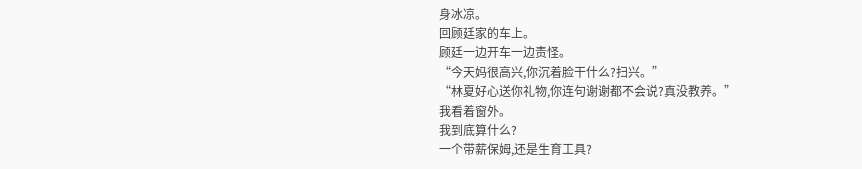身冰凉。
回顾廷家的车上。
顾廷一边开车一边责怪。
“今天妈很高兴,你沉着脸干什么?扫兴。”
“林夏好心送你礼物,你连句谢谢都不会说?真没教养。”
我看着窗外。
我到底算什么?
一个带薪保姆,还是生育工具?